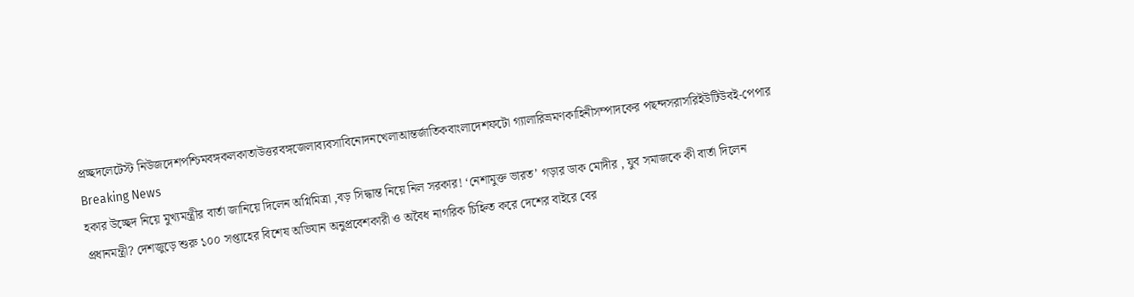প্রচ্ছদলেটেস্ট নিউজদেশপশ্চিমবঙ্গকলকাতাউত্তরবঙ্গজেলাব্যবসাবিনোদনখেলাআন্তর্জাতিকবাংলাদেশফটো গ্যালারিভ্রমণকাহিনীসম্পাদকের পছন্দসরাসরিইউটিউবই-পেপার
Breaking News
হকার উচ্ছেদ নিয়ে মুখ্যমন্ত্রীর বার্তা জানিয়ে দিলেন অগ্নিমিত্রা ,বড় সিদ্ধান্ত নিয়ে নিল সরকার! ‘নেশামুক্ত ভারত’ গড়ার ডাক মোদীর , যুব সমাজকে কী বার্তা দিলেন প্রধানমন্ত্রী? দেশজুড়ে শুরু ১০০ সপ্তাহের বিশেষ অভিযান অনুপ্রবেশকারী ও অবৈধ নাগরিক চিহ্নিত করে দেশের বাইরে বের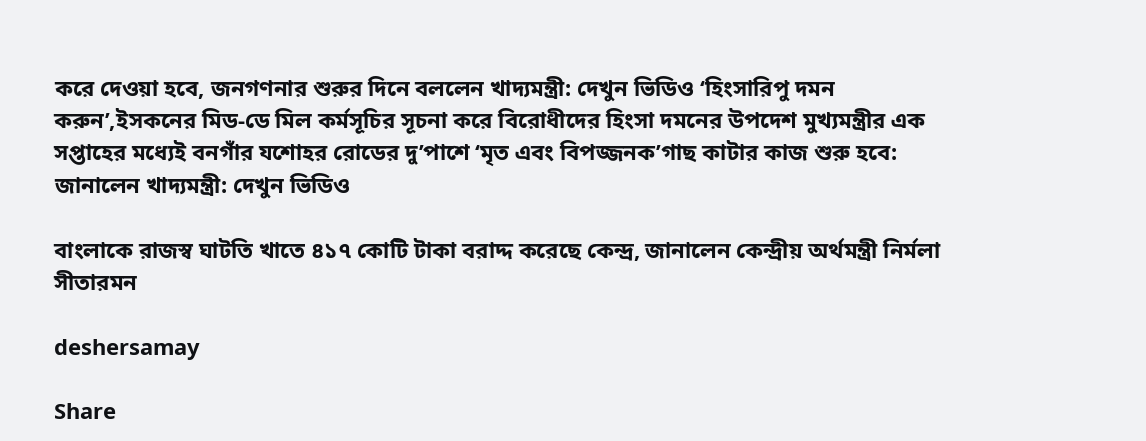করে দেওয়া হবে, জনগণনার শুরুর দিনে বললেন খাদ্যমন্ত্রী: দেখুন ভিডিও ‘হিংসারিপু দমন করুন’,ইসকনের মিড-ডে মিল কর্মসূচির সূচনা করে বিরোধীদের হিংসা দমনের উপদেশ মুখ্যমন্ত্রীর এক সপ্তাহের মধ্যেই বনগাঁর যশোহর রোডের দু’পাশে ‘মৃত এবং বিপজ্জনক’গাছ কাটার কাজ শুরু হবে: জানালেন খাদ্যমন্ত্রী: দেখুন ভিডিও

বাংলাকে রাজস্ব ঘাটতি খাতে ৪১৭ কোটি টাকা বরাদ্দ করেছে কেন্দ্র, জানালেন কেন্দ্রীয় অর্থমন্ত্রী নির্মলা সীতারমন

deshersamay

Share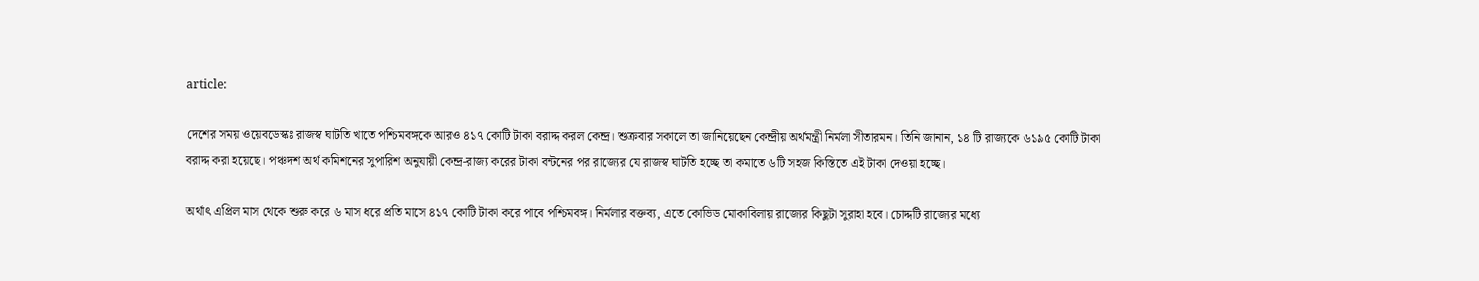article:

দেশের সময় ওয়েবডেস্কঃ রাজস্ব ঘাটতি খাতে পশ্চিমবঙ্গকে আরও ৪১৭ কোটি টাকা বরাদ্দ করল কেন্দ্র। শুক্রবার সকালে তা জানিয়েছেন কেন্দ্রীয় অর্থমন্ত্রী নির্মলা সীতারমন। তিনি জানান, ১৪ টি রাজ্যকে ৬১৯৫ কোটি টাকা বরাদ্দ করা হয়েছে। পঞ্চদশ অর্থ কমিশনের সুপারিশ অনুযায়ী কেন্দ্র-রাজ্য করের টাকা বন্টনের পর রাজ্যের যে রাজস্ব ঘাটতি হচ্ছে তা কমাতে ৬টি সহজ কিস্তিতে এই টাকা দেওয়া হচ্ছে।

অর্থাৎ এপ্রিল মাস থেকে শুরু করে ৬ মাস ধরে প্রতি মাসে ৪১৭ কোটি টাকা করে পাবে পশ্চিমবঙ্গ। নির্মলার বক্তব্য, এতে কোভিড মোকাবিলায় রাজ্যের কিছুটা সুরাহা হবে। চোদ্দটি রাজ্যের মধ্যে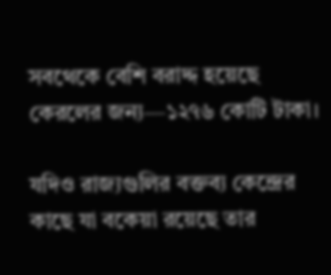সবথেকে বেশি বরাদ্দ হয়েছে কেরলের জন্য—১২৭৬ কোটি টাকা।

যদিও রাজ্যগুলির বক্তব্য কেন্দ্রের কাছে যা বকেয়া রয়েছে তার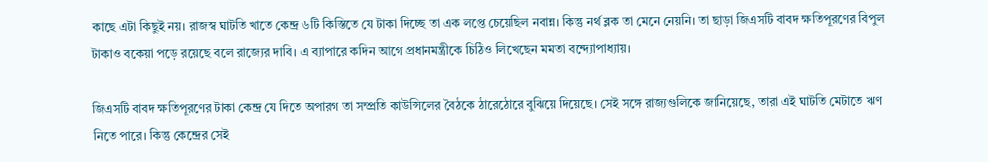কাছে এটা কিছুই নয়। রাজস্ব ঘাটতি খাতে কেন্দ্র ৬টি কিস্তিতে যে টাকা দিচ্ছে তা এক লপ্তে চেয়েছিল নবান্ন। কিন্তু নর্থ ব্লক তা মেনে নেয়নি। তা ছাড়া জিএসটি বাবদ ক্ষতিপূরণের বিপুল টাকাও বকেয়া পড়ে রয়েছে বলে রাজ্যের দাবি। এ ব্যাপারে কদিন আগে প্রধানমন্ত্রীকে চিঠিও লিখেছেন মমতা বন্দ্যোপাধ্যায়।

জিএসটি বাবদ ক্ষতিপূরণের টাকা কেন্দ্র যে দিতে অপারগ তা সম্প্রতি কাউন্সিলের বৈঠকে ঠারেঠোরে বুঝিয়ে দিয়েছে। সেই সঙ্গে রাজ্যগুলিকে জানিয়েছে, তারা এই ঘাটতি মেটাতে ঋণ নিতে পারে। কিন্তু কেন্দ্রের সেই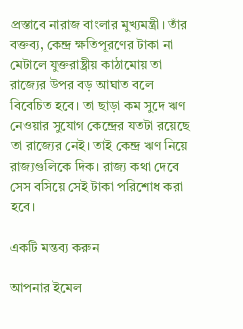প্রস্তাবে নারাজ বাংলার মুখ্যমন্ত্রী। তাঁর বক্তব্য, কেন্দ্র ক্ষতিপূরণের টাকা না মেটালে যুক্তরাষ্ট্রীয় কাঠামোয় তা রাজ্যের উপর বড় আঘাত বলে বিবেচিত হবে। তা ছাড়া কম সুদে ঋণ নেওয়ার সুযোগ কেন্দ্রের যতটা রয়েছে তা রাজ্যের নেই। তাই কেন্দ্র ঋণ নিয়ে রাজ্যগুলিকে দিক। রাজ্য কথা দেবে সেস বসিয়ে সেই টাকা পরিশোধ করা হবে।

একটি মন্তব্য করুন

আপনার ইমেল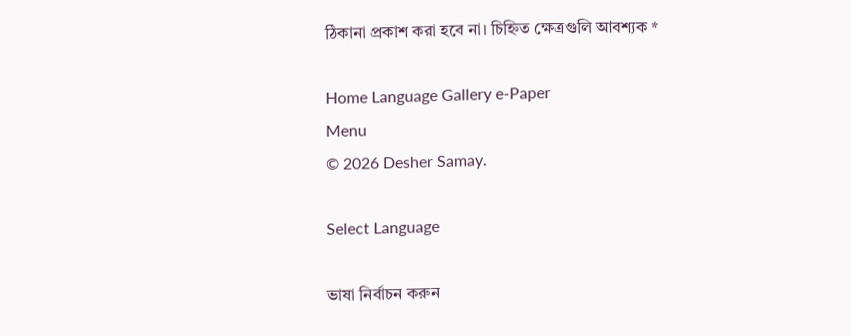ঠিকানা প্রকাশ করা হবে না। চিহ্নিত ক্ষেত্রগুলি আবশ্যক *

Home Language Gallery e-Paper
Menu
© 2026 Desher Samay.

Select Language

ভাষা নির্বাচন করুন